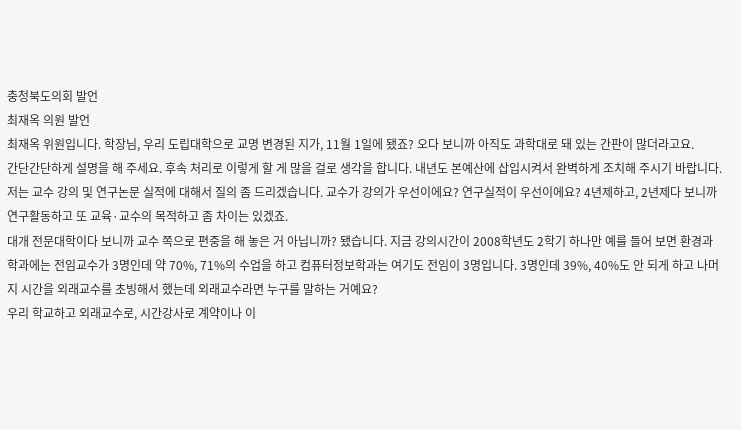충청북도의회 발언
최재옥 의원 발언
최재옥 위원입니다. 학장님, 우리 도립대학으로 교명 변경된 지가, 11월 1일에 됐죠? 오다 보니까 아직도 과학대로 돼 있는 간판이 많더라고요.
간단간단하게 설명을 해 주세요. 후속 처리로 이렇게 할 게 많을 걸로 생각을 합니다. 내년도 본예산에 삽입시켜서 완벽하게 조치해 주시기 바랍니다.
저는 교수 강의 및 연구논문 실적에 대해서 질의 좀 드리겠습니다. 교수가 강의가 우선이에요? 연구실적이 우선이에요? 4년제하고, 2년제다 보니까 연구활동하고 또 교육·교수의 목적하고 좀 차이는 있겠죠.
대개 전문대학이다 보니까 교수 쪽으로 편중을 해 놓은 거 아닙니까? 됐습니다. 지금 강의시간이 2008학년도 2학기 하나만 예를 들어 보면 환경과학과에는 전임교수가 3명인데 약 70%, 71%의 수업을 하고 컴퓨터정보학과는 여기도 전임이 3명입니다. 3명인데 39%, 40%도 안 되게 하고 나머지 시간을 외래교수를 초빙해서 했는데 외래교수라면 누구를 말하는 거예요?
우리 학교하고 외래교수로, 시간강사로 계약이나 이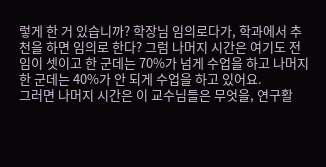렇게 한 거 있습니까? 학장님 임의로다가, 학과에서 추천을 하면 임의로 한다? 그럼 나머지 시간은 여기도 전임이 셋이고 한 군데는 70%가 넘게 수업을 하고 나머지 한 군데는 40%가 안 되게 수업을 하고 있어요.
그러면 나머지 시간은 이 교수님들은 무엇을, 연구활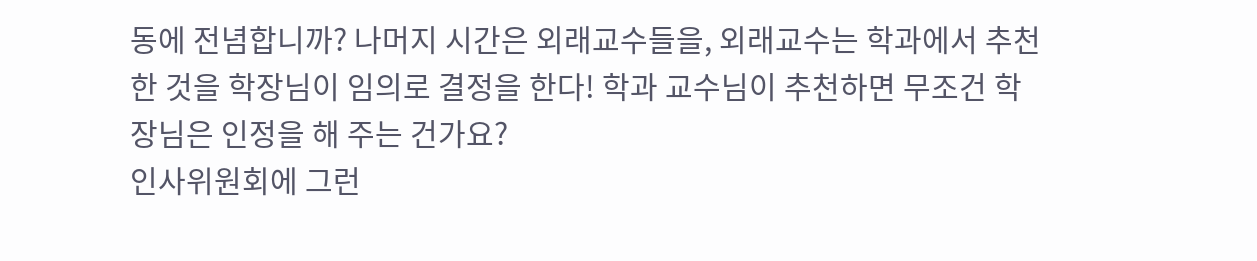동에 전념합니까? 나머지 시간은 외래교수들을, 외래교수는 학과에서 추천한 것을 학장님이 임의로 결정을 한다! 학과 교수님이 추천하면 무조건 학장님은 인정을 해 주는 건가요?
인사위원회에 그런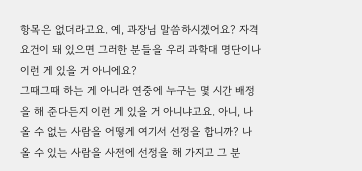항목은 없더라고요. 예, 과장님 말씀하시겠어요? 자격요건이 돼 있으면 그러한 분들을 우리 과학대 명단이나 이런 게 있을 거 아니에요?
그때그때 하는 게 아니라 연중에 누구는 몇 시간 배정을 해 준다든지 이런 게 있을 거 아니냐고요. 아니, 나올 수 없는 사람을 어떻게 여기서 선정을 합니까? 나올 수 있는 사람을 사전에 선정을 해 가지고 그 분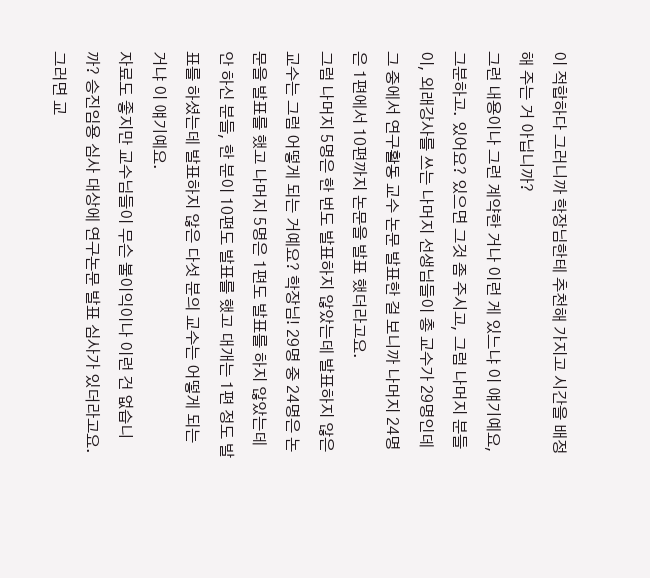이 적합하다 그러니까 학장님한테 추천해 가지고 시간을 배정해 주는 거 아닙니까?
그런 내용이나 그런 계약한 거나 이런 게 있느냐 이 얘기예요, 그분하고. 있어요? 있으면 그것 좀 주시고, 그럼 나머지 분들이, 외래강사를 쓰는 나머지 선생님들이 총 교수가 29명인데 그 중에서 연구활동 교수 논문 발표한 걸 보니까 나머지 24명은 1편에서 10편까지 논문을 발표 했더라고요.
그럼 나머지 5명은 한 번도 발표하지 않았는데 발표하지 않은 교수는 그럼 어떻게 되는 거예요? 학장님! 29명 중 24명은 논문을 발표를 했고 나머지 5명은 1편도 발표를 하지 않았는데 안 하신 분들, 한 분이 10편도 발표를 했고 대개는 1편 정도 발표를 하셨는데 발표하지 않은 다섯 분의 교수는 어떻게 되는 거냐 이 얘기예요.
자료도 좋지만 교수님들이 무슨 불이익이나 이런 건 없습니까? 승진임용 심사 대상에 연구논문 발표 심사가 있더라고요. 그러면 교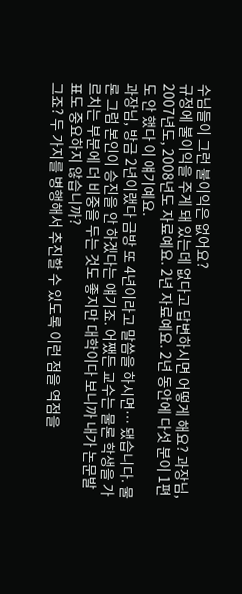수님들이 그런 불이익은 없어요?
규정에 불이익을 주게 돼 있는데 없다고 답변하시면 어떻게 해요? 과장님, 2007년도, 2008년도 자료예요. 2년 자료예요. 2년 동안에 다섯 분이 1편도 안 했다 이 얘기예요.
과장님, 방금 2년이랬다 금방 또 4년이라고 말씀을 하시면… 됐습니다. 물론 그럼 본인이 승진을 안 하겠다는 얘기죠. 어쨌든 교수는 물론 학생을 가르치는 부분에 더 비중을 두는 것도 좋지만 대학이다 보니까 내가 논문발표도 중요하지 않습니까?
그죠? 두 가지를 병행해서 추진할 수 있도록 이런 점을 역점을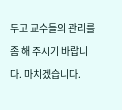두고 교수들의 관리를 좀 해 주시기 바랍니다. 마치겠습니다.